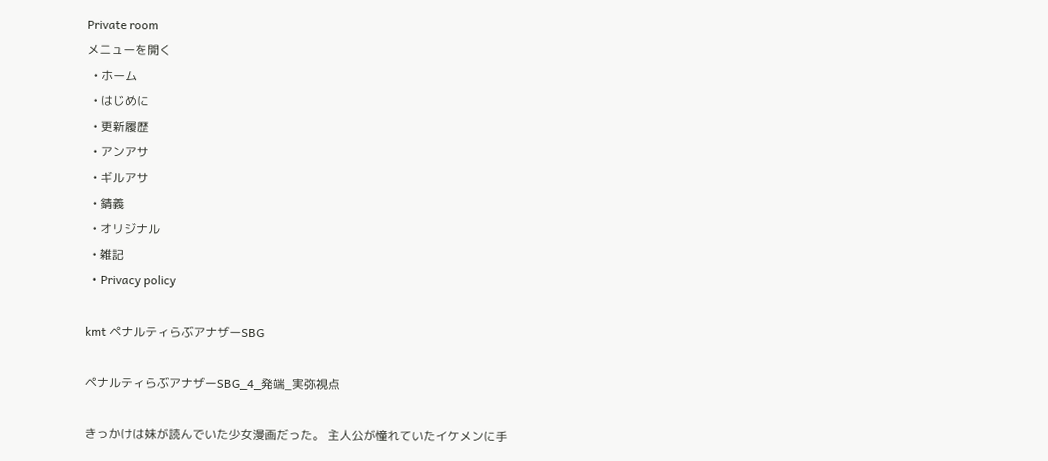Private room
メニューを開く
  • ホーム
  • はじめに
  • 更新履歴
  • アンアサ
  • ギルアサ
  • 錆義
  • オリジナル
  • 雑記
  • Privacy policy

kmt ペナルティらぶアナザーSBG

ペナルティらぶアナザーSBG_4_発端_実弥視点

きっかけは妹が読んでいた少女漫画だった。 主人公が憧れていたイケメンに手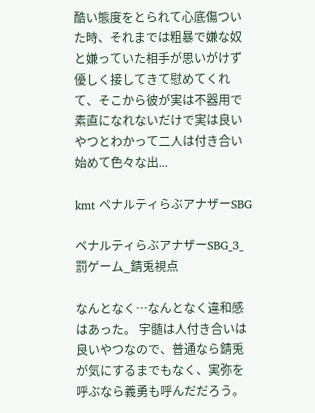酷い態度をとられて心底傷ついた時、それまでは粗暴で嫌な奴と嫌っていた相手が思いがけず優しく接してきて慰めてくれて、そこから彼が実は不器用で素直になれないだけで実は良いやつとわかって二人は付き合い始めて色々な出...

kmt ペナルティらぶアナザーSBG

ペナルティらぶアナザーSBG_3_罰ゲーム_錆兎視点

なんとなく…なんとなく違和感はあった。 宇髄は人付き合いは良いやつなので、普通なら錆兎が気にするまでもなく、実弥を呼ぶなら義勇も呼んだだろう。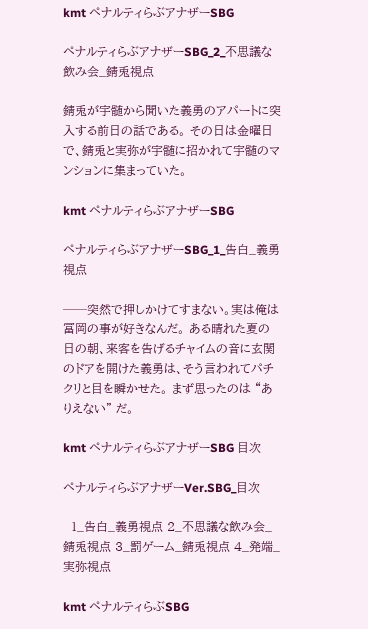kmt ペナルティらぶアナザーSBG

ペナルティらぶアナザーSBG_2_不思議な飲み会_錆兎視点

錆兎が宇髄から聞いた義勇のアパートに突入する前日の話である。 その日は金曜日で、錆兎と実弥が宇髄に招かれて宇髄のマンションに集まっていた。

kmt ペナルティらぶアナザーSBG

ペナルティらぶアナザーSBG_1_告白_義勇視点

──突然で押しかけてすまない。実は俺は冨岡の事が好きなんだ。 ある晴れた夏の日の朝、来客を告げるチャイムの音に玄関のドアを開けた義勇は、そう言われてパチクリと目を瞬かせた。 まず思ったのは “ありえない” だ。

kmt ペナルティらぶアナザーSBG 目次

ペナルティらぶアナザーVer.SBG_目次

  1_告白_義勇視点 2_不思議な飲み会_錆兎視点 3_罰ゲーム_錆兎視点 4_発端_実弥視点

kmt ペナルティらぶSBG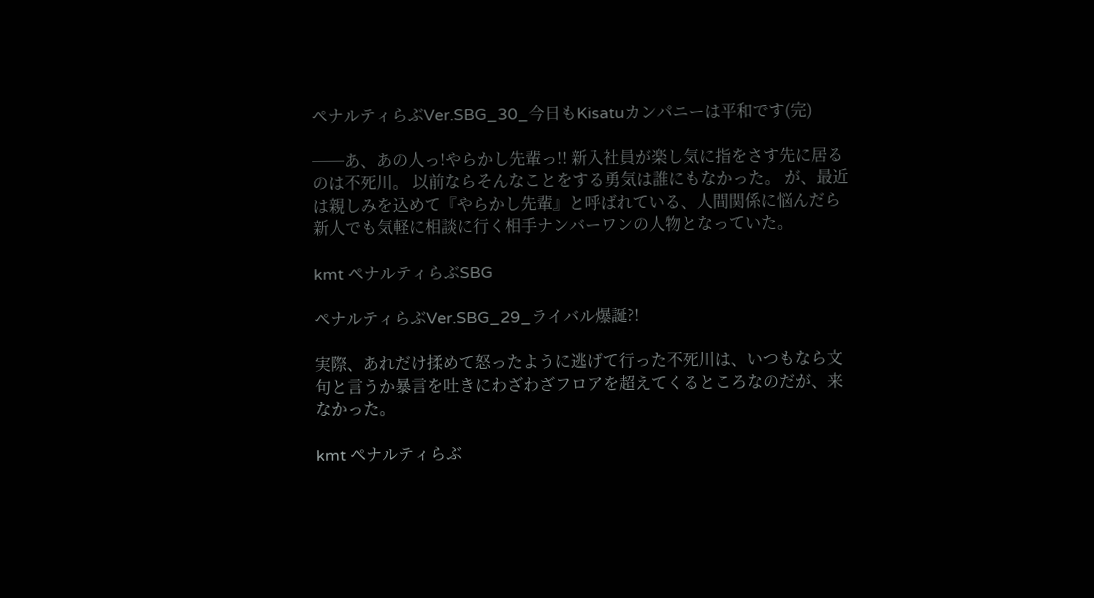ペナルティらぶVer.SBG_30_今日もKisatuカンパニーは平和です(完)

──あ、あの人っ!やらかし先輩っ!! 新入社員が楽し気に指をさす先に居るのは不死川。 以前ならそんなことをする勇気は誰にもなかった。 が、最近は親しみを込めて『やらかし先輩』と呼ばれている、人間関係に悩んだら新人でも気軽に相談に行く相手ナンバーワンの人物となっていた。

kmt ペナルティらぶSBG

ペナルティらぶVer.SBG_29_ライバル爆誕?!

実際、あれだけ揉めて怒ったように逃げて行った不死川は、いつもなら文句と言うか暴言を吐きにわざわざフロアを超えてくるところなのだが、来なかった。

kmt ペナルティらぶ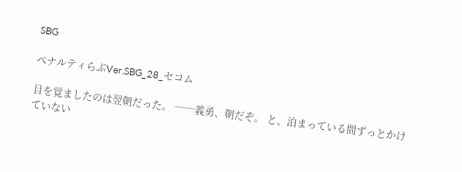SBG

ペナルティらぶVer.SBG_28_セコム

目を覚ましたのは翌朝だった。 ──義勇、朝だぞ。 と、泊まっている間ずっとかけていない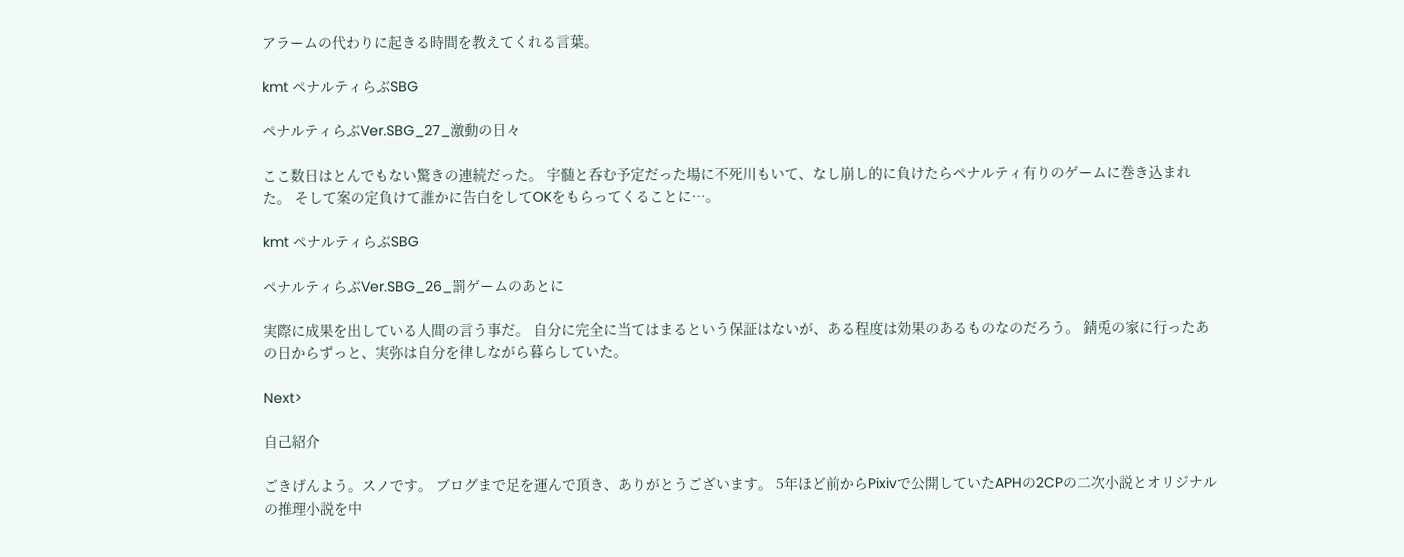アラームの代わりに起きる時間を教えてくれる言葉。

kmt ペナルティらぶSBG

ペナルティらぶVer.SBG_27_激動の日々

ここ数日はとんでもない驚きの連続だった。 宇髄と呑む予定だった場に不死川もいて、なし崩し的に負けたらペナルティ有りのゲームに巻き込まれた。 そして案の定負けて誰かに告白をしてOKをもらってくることに…。

kmt ペナルティらぶSBG

ペナルティらぶVer.SBG_26_罰ゲームのあとに

実際に成果を出している人間の言う事だ。 自分に完全に当てはまるという保証はないが、ある程度は効果のあるものなのだろう。 錆兎の家に行ったあの日からずっと、実弥は自分を律しながら暮らしていた。

Next>

自己紹介

ごきげんよう。スノです。 ブログまで足を運んで頂き、ありがとうございます。 5年ほど前からPixivで公開していたAPHの2CPの二次小説とオリジナルの推理小説を中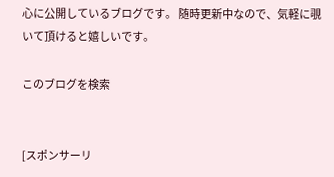心に公開しているブログです。 随時更新中なので、気軽に覗いて頂けると嬉しいです。

このブログを検索


[スポンサーリ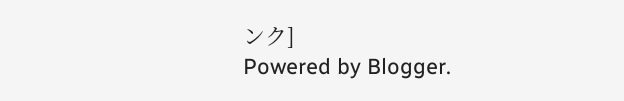ンク]
Powered by Blogger.